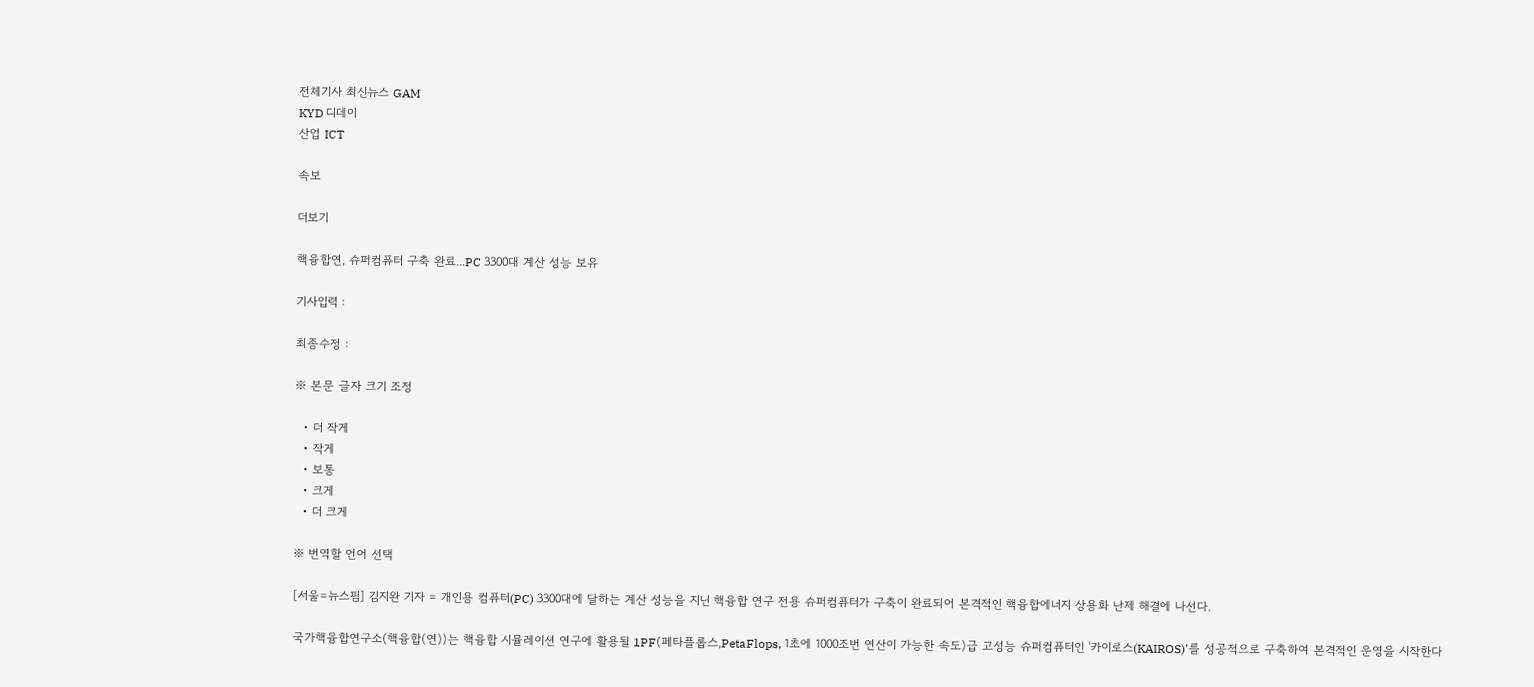전체기사 최신뉴스 GAM
KYD 디데이
산업 ICT

속보

더보기

핵융합연, 슈퍼컴퓨터 구축 완료...PC 3300대 계산 성능 보유

기사입력 :

최종수정 :

※ 본문 글자 크기 조정

  • 더 작게
  • 작게
  • 보통
  • 크게
  • 더 크게

※ 번역할 언어 선택

[서울=뉴스핌] 김지완 기자 = 개인용 컴퓨터(PC) 3300대에 달하는 계산 성능을 지닌 핵융합 연구 전용 슈퍼컴퓨터가 구축이 완료되어 본격적인 핵융합에너지 상용화 난제 해결에 나선다.

국가핵융합연구소(핵융합(연))는 핵융합 시뮬레이션 연구에 활용될 1PF(페타플롭스,PetaFlops, 1초에 1000조번 연산이 가능한 속도)급 고성능 슈퍼컴퓨터인 '카이로스(KAIROS)'를 성공적으로 구축하여 본격적인 운영을 시작한다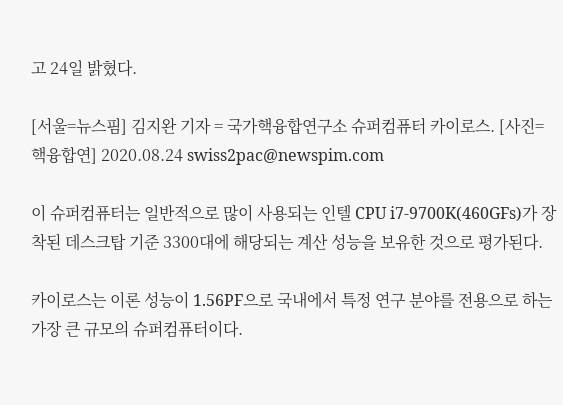고 24일 밝혔다.

[서울=뉴스핌] 김지완 기자 = 국가핵융합연구소 슈퍼컴퓨터 카이로스. [사진=핵융합연] 2020.08.24 swiss2pac@newspim.com

이 슈퍼컴퓨터는 일반적으로 많이 사용되는 인텔 CPU i7-9700K(460GFs)가 장착된 데스크탑 기준 3300대에 해당되는 계산 성능을 보유한 것으로 평가된다.

카이로스는 이론 성능이 1.56PF으로 국내에서 특정 연구 분야를 전용으로 하는 가장 큰 규모의 슈퍼컴퓨터이다.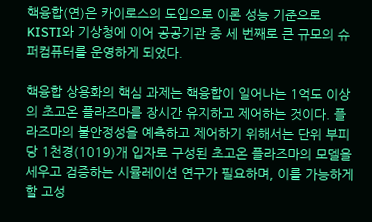핵융합(연)은 카이로스의 도입으로 이론 성능 기준으로 KISTI와 기상청에 이어 공공기관 중 세 번째로 큰 규모의 슈퍼컴퓨터를 운영하게 되었다.

핵융합 상용화의 핵심 과제는 핵융합이 일어나는 1억도 이상의 초고온 플라즈마를 장시간 유지하고 제어하는 것이다. 플라즈마의 불안정성을 예측하고 제어하기 위해서는 단위 부피당 1천경(1019)개 입자로 구성된 초고온 플라즈마의 모델을 세우고 검증하는 시뮬레이션 연구가 필요하며, 이를 가능하게 할 고성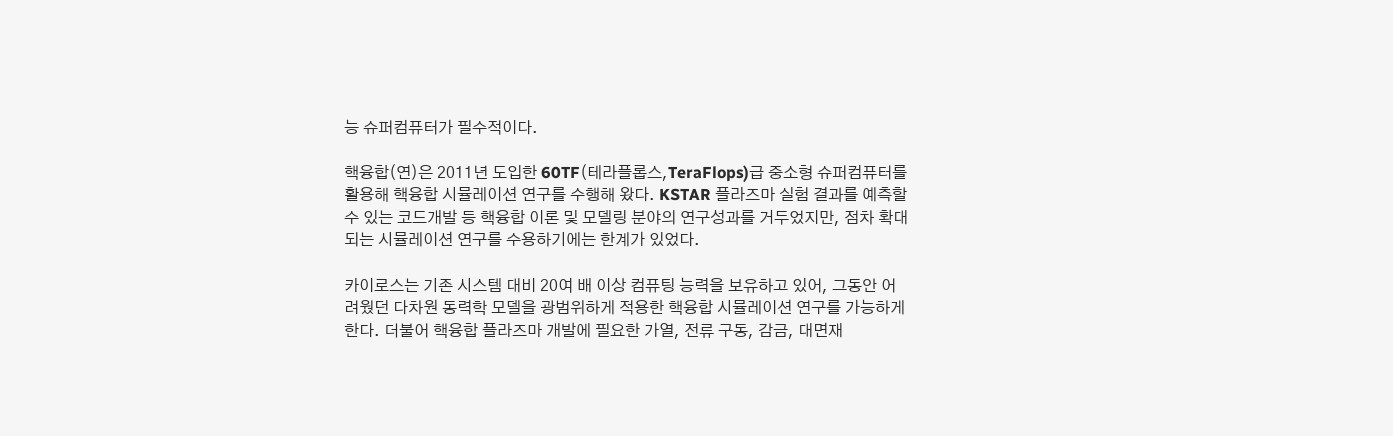능 슈퍼컴퓨터가 필수적이다.

핵융합(연)은 2011년 도입한 60TF(테라플롭스,TeraFlops)급 중소형 슈퍼컴퓨터를 활용해 핵융합 시뮬레이션 연구를 수행해 왔다. KSTAR 플라즈마 실험 결과를 예측할 수 있는 코드개발 등 핵융합 이론 및 모델링 분야의 연구성과를 거두었지만, 점차 확대되는 시뮬레이션 연구를 수용하기에는 한계가 있었다.

카이로스는 기존 시스템 대비 20여 배 이상 컴퓨팅 능력을 보유하고 있어, 그동안 어려웠던 다차원 동력학 모델을 광범위하게 적용한 핵융합 시뮬레이션 연구를 가능하게 한다. 더불어 핵융합 플라즈마 개발에 필요한 가열, 전류 구동, 감금, 대면재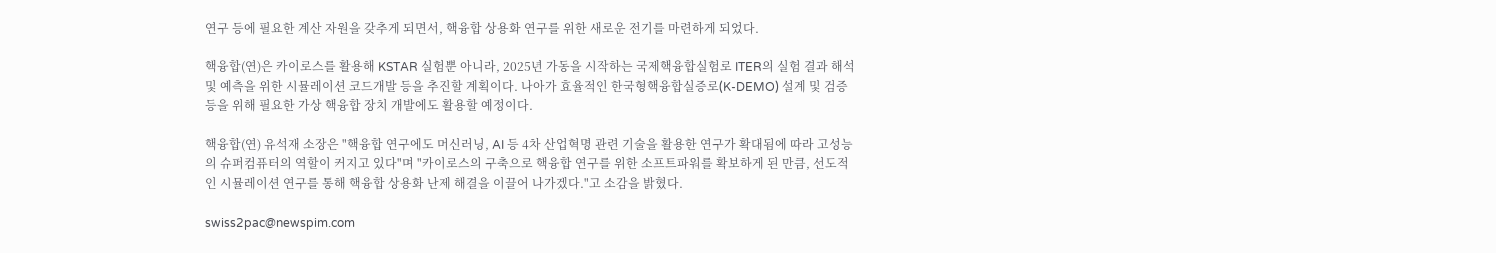연구 등에 필요한 계산 자원을 갖추게 되면서, 핵융합 상용화 연구를 위한 새로운 전기를 마련하게 되었다.

핵융합(연)은 카이로스를 활용해 KSTAR 실험뿐 아니라, 2025년 가동을 시작하는 국제핵융합실험로 ITER의 실험 결과 해석 및 예측을 위한 시뮬레이션 코드개발 등을 추진할 계획이다. 나아가 효율적인 한국형핵융합실증로(K-DEMO) 설계 및 검증 등을 위해 필요한 가상 핵융합 장치 개발에도 활용할 예정이다.

핵융합(연) 유석재 소장은 "핵융합 연구에도 머신러닝, AI 등 4차 산업혁명 관련 기술을 활용한 연구가 확대됨에 따라 고성능의 슈퍼컴퓨터의 역할이 커지고 있다"며 "카이로스의 구축으로 핵융합 연구를 위한 소프트파워를 확보하게 된 만큼, 선도적인 시뮬레이션 연구를 통해 핵융합 상용화 난제 해결을 이끌어 나가겠다."고 소감을 밝혔다.

swiss2pac@newspim.com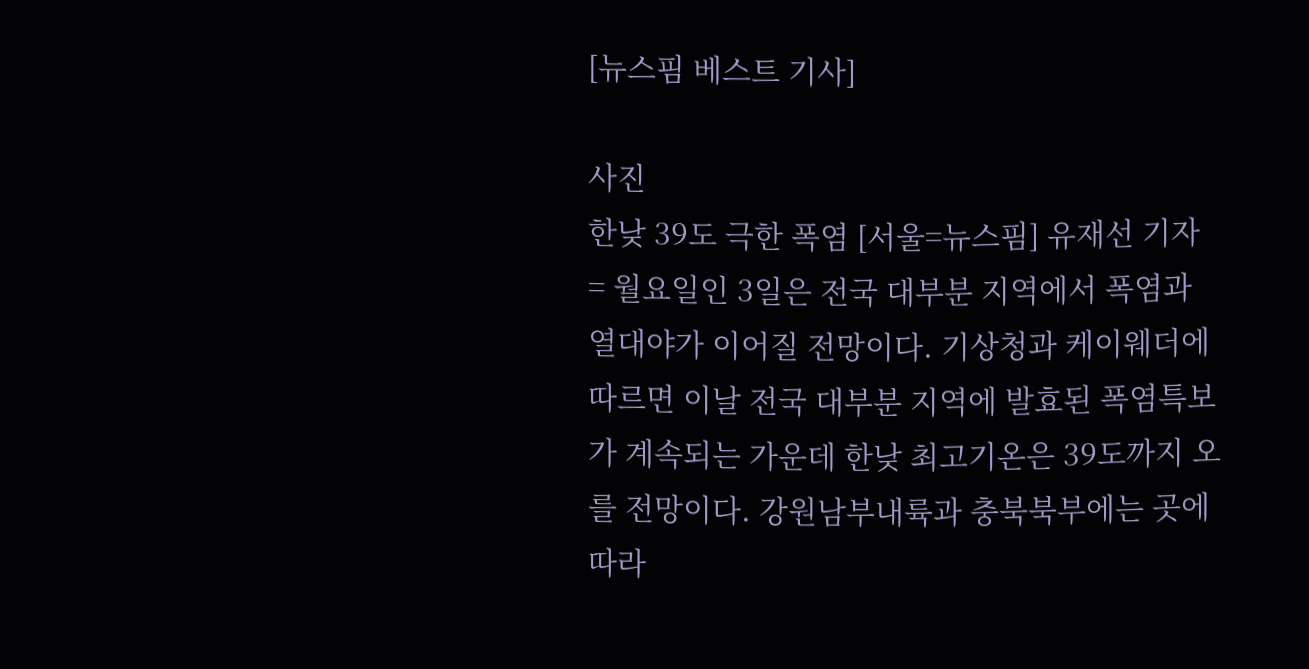[뉴스핌 베스트 기사]

사진
한낮 39도 극한 폭염 [서울=뉴스핌] 유재선 기자 = 월요일인 3일은 전국 대부분 지역에서 폭염과 열대야가 이어질 전망이다. 기상청과 케이웨더에 따르면 이날 전국 대부분 지역에 발효된 폭염특보가 계속되는 가운데 한낮 최고기온은 39도까지 오를 전망이다. 강원남부내륙과 충북북부에는 곳에 따라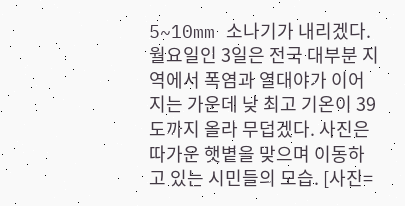5~10mm 소나기가 내리겠다. 월요일인 3일은 전국 대부분 지역에서 폭염과 열대야가 이어지는 가운데 낮 최고 기온이 39도까지 올라 무덥겠다. 사진은 따가운 햇볕을 맞으며 이동하고 있는 시민들의 모습. [사진=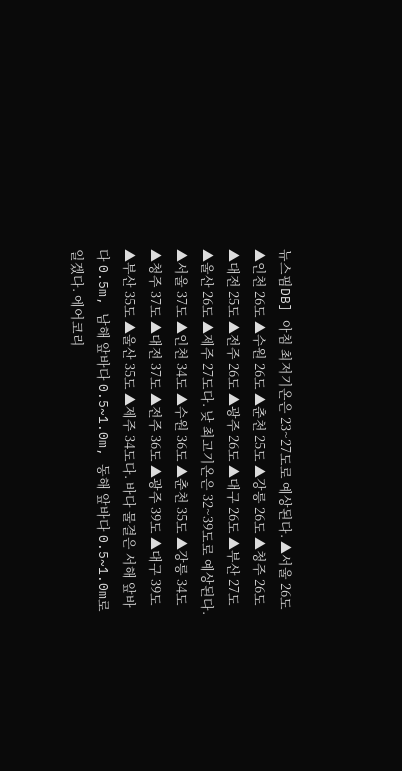뉴스핌DB] 아침 최저기온은 23~27도로 예상된다. ▲서울 26도 ▲인천 26도 ▲수원 26도 ▲춘천 25도 ▲강릉 26도 ▲청주 26도 ▲대전 25도 ▲전주 26도 ▲광주 26도 ▲대구 26도 ▲부산 27도 ▲울산 26도 ▲제주 27도다. 낮 최고기온은 32~39도로 예상된다. ▲서울 37도 ▲인천 34도 ▲수원 36도 ▲춘천 35도 ▲강릉 34도 ▲청주 37도 ▲대전 37도 ▲전주 36도 ▲광주 39도 ▲대구 39도 ▲부산 35도 ▲울산 35도 ▲제주 34도다. 바다 물결은 서해 앞바다 0.5m, 남해 앞바다 0.5~1.0m, 동해 앞바다 0.5~1.0m로 일겠다. 에어코리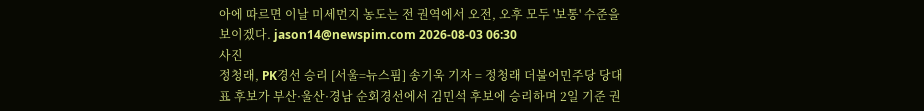아에 따르면 이날 미세먼지 농도는 전 권역에서 오전, 오후 모두 '보통' 수준을 보이겠다. jason14@newspim.com 2026-08-03 06:30
사진
정청래, PK경선 승리 [서울=뉴스핌] 송기욱 기자 = 정청래 더불어민주당 당대표 후보가 부산·울산·경남 순회경선에서 김민석 후보에 승리하며 2일 기준 권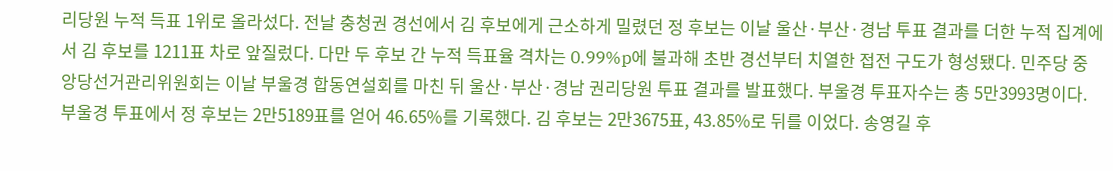리당원 누적 득표 1위로 올라섰다. 전날 충청권 경선에서 김 후보에게 근소하게 밀렸던 정 후보는 이날 울산·부산·경남 투표 결과를 더한 누적 집계에서 김 후보를 1211표 차로 앞질렀다. 다만 두 후보 간 누적 득표율 격차는 0.99%p에 불과해 초반 경선부터 치열한 접전 구도가 형성됐다. 민주당 중앙당선거관리위원회는 이날 부울경 합동연설회를 마친 뒤 울산·부산·경남 권리당원 투표 결과를 발표했다. 부울경 투표자수는 총 5만3993명이다. 부울경 투표에서 정 후보는 2만5189표를 얻어 46.65%를 기록했다. 김 후보는 2만3675표, 43.85%로 뒤를 이었다. 송영길 후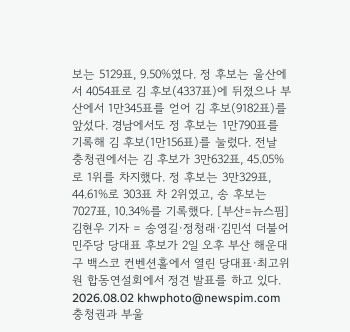보는 5129표, 9.50%였다. 정 후보는 울산에서 4054표로 김 후보(4337표)에 뒤졌으나 부산에서 1만345표를 얻어 김 후보(9182표)를 앞섰다. 경남에서도 정 후보는 1만790표를 기록해 김 후보(1만156표)를 눌렀다. 전날 충청권에서는 김 후보가 3만632표, 45.05%로 1위를 차지했다. 정 후보는 3만329표, 44.61%로 303표 차 2위였고, 송 후보는 7027표, 10.34%를 기록했다. [부산=뉴스핌] 김현우 기자 = 송영길·정청래·김민석 더불어민주당 당대표 후보가 2일 오후 부산 해운대구 백스코 컨벤션홀에서 열린 당대표·최고위원 합동연설회에서 정견 발표를 하고 있다. 2026.08.02 khwphoto@newspim.com 충청권과 부울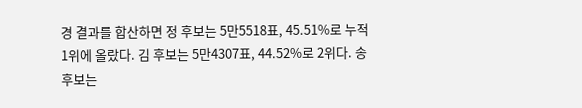경 결과를 합산하면 정 후보는 5만5518표, 45.51%로 누적 1위에 올랐다. 김 후보는 5만4307표, 44.52%로 2위다. 송 후보는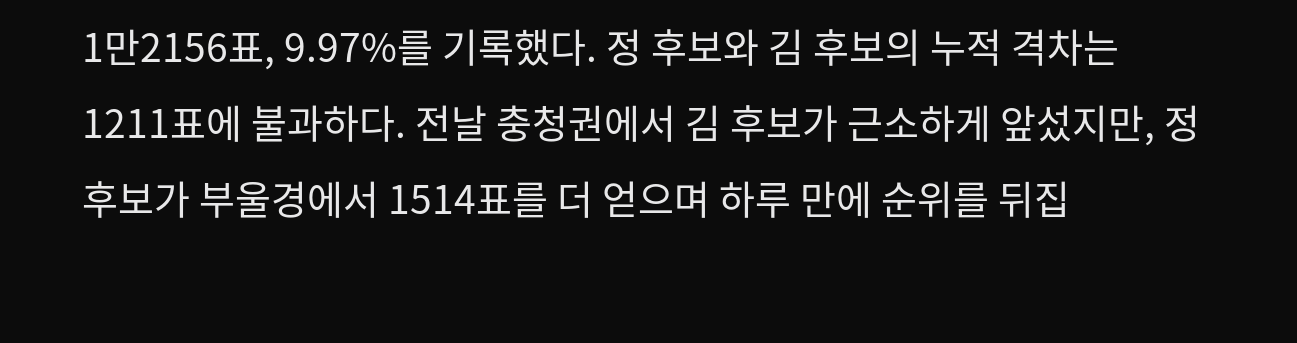1만2156표, 9.97%를 기록했다. 정 후보와 김 후보의 누적 격차는 1211표에 불과하다. 전날 충청권에서 김 후보가 근소하게 앞섰지만, 정 후보가 부울경에서 1514표를 더 얻으며 하루 만에 순위를 뒤집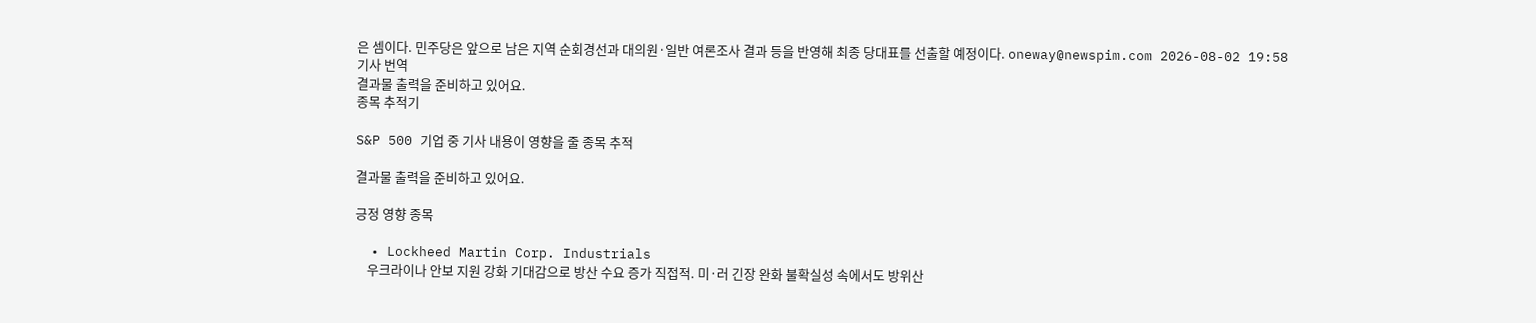은 셈이다. 민주당은 앞으로 남은 지역 순회경선과 대의원·일반 여론조사 결과 등을 반영해 최종 당대표를 선출할 예정이다. oneway@newspim.com 2026-08-02 19:58
기사 번역
결과물 출력을 준비하고 있어요.
종목 추적기

S&P 500 기업 중 기사 내용이 영향을 줄 종목 추적

결과물 출력을 준비하고 있어요.

긍정 영향 종목

  • Lockheed Martin Corp. Industrials
    우크라이나 안보 지원 강화 기대감으로 방산 수요 증가 직접적. 미·러 긴장 완화 불확실성 속에서도 방위산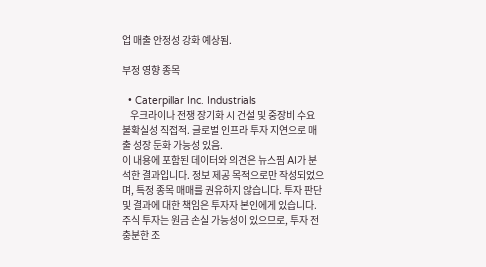업 매출 안정성 강화 예상됨.

부정 영향 종목

  • Caterpillar Inc. Industrials
    우크라이나 전쟁 장기화 시 건설 및 중장비 수요 불확실성 직접적. 글로벌 인프라 투자 지연으로 매출 성장 둔화 가능성 있음.
이 내용에 포함된 데이터와 의견은 뉴스핌 AI가 분석한 결과입니다. 정보 제공 목적으로만 작성되었으며, 특정 종목 매매를 권유하지 않습니다. 투자 판단 및 결과에 대한 책임은 투자자 본인에게 있습니다. 주식 투자는 원금 손실 가능성이 있으므로, 투자 전 충분한 조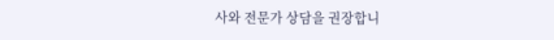사와 전문가 상담을 권장합니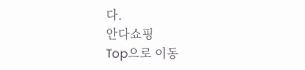다.
안다쇼핑
Top으로 이동